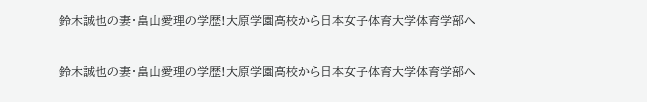鈴木誠也の妻・畠山愛理の学歴!大原学園高校から日本女子体育大学体育学部へ

鈴木誠也の妻・畠山愛理の学歴!大原学園高校から日本女子体育大学体育学部へ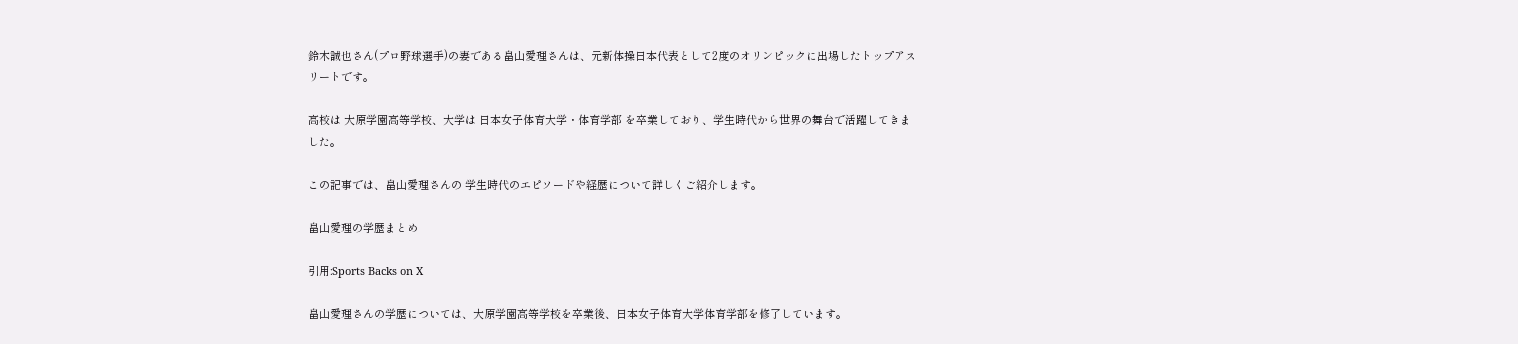鈴木誠也さん(プロ野球選手)の妻である畠山愛理さんは、元新体操日本代表として2度のオリンピックに出場したトップアスリートです。

高校は 大原学園高等学校、大学は 日本女子体育大学・体育学部 を卒業しており、学生時代から世界の舞台で活躍してきました。

この記事では、畠山愛理さんの 学生時代のエピソードや経歴について詳しくご紹介します。

畠山愛理の学歴まとめ

引用:Sports Backs on X

畠山愛理さんの学歴については、大原学園高等学校を卒業後、日本女子体育大学体育学部を修了しています。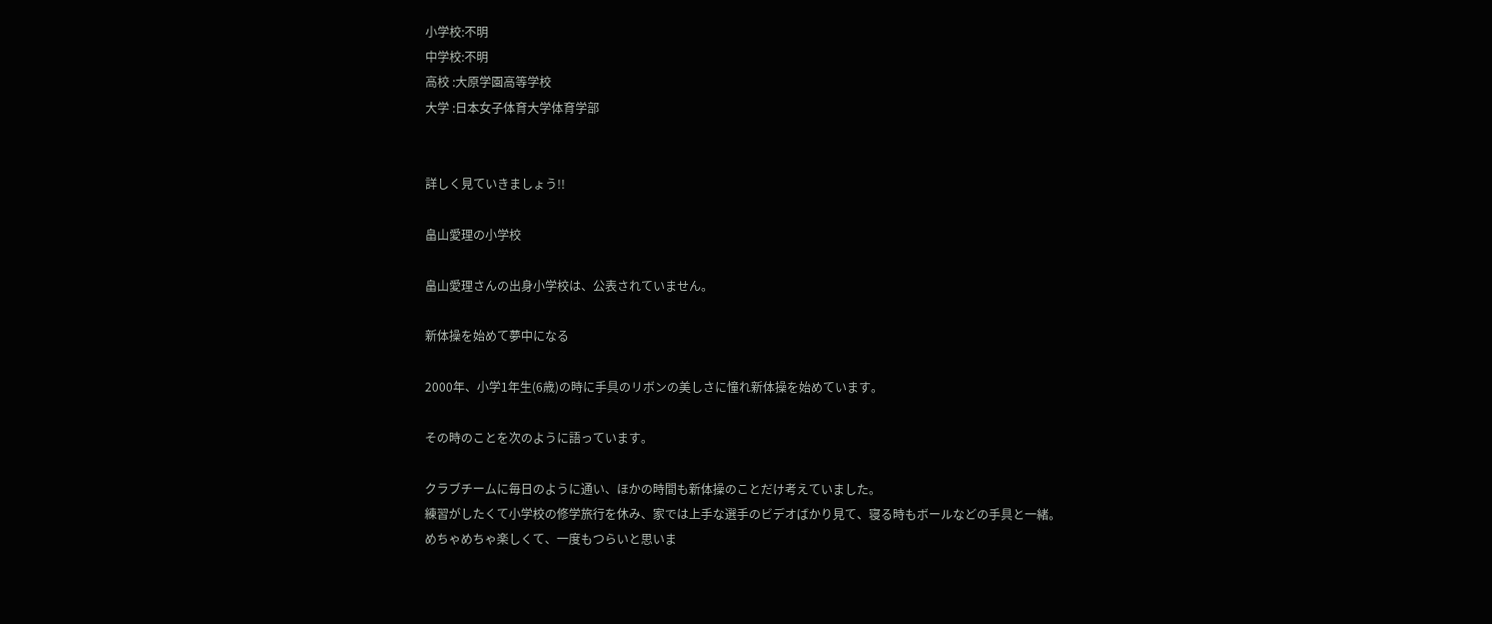小学校:不明
中学校:不明
高校 :大原学園高等学校
大学 :日本女子体育大学体育学部


詳しく見ていきましょう!!

畠山愛理の小学校

畠山愛理さんの出身小学校は、公表されていません。

新体操を始めて夢中になる

2000年、小学1年生(6歳)の時に手具のリボンの美しさに憧れ新体操を始めています。

その時のことを次のように語っています。

クラブチームに毎日のように通い、ほかの時間も新体操のことだけ考えていました。
練習がしたくて小学校の修学旅行を休み、家では上手な選手のビデオばかり見て、寝る時もボールなどの手具と一緒。
めちゃめちゃ楽しくて、一度もつらいと思いま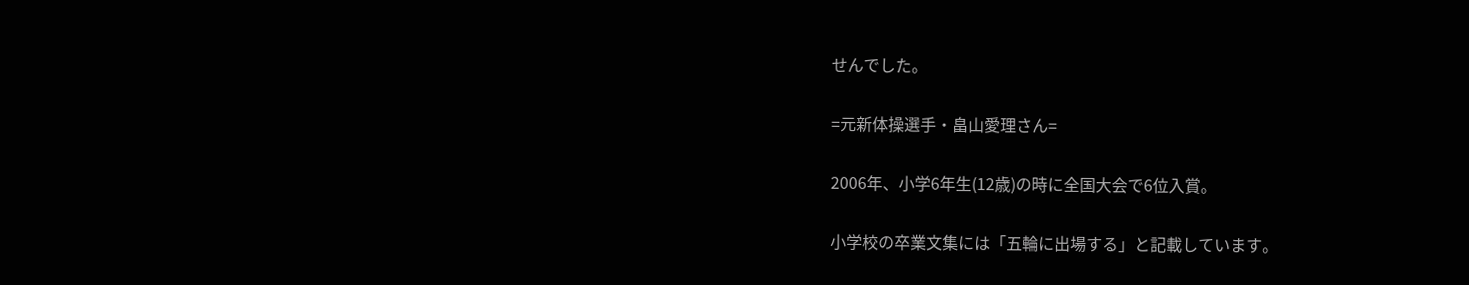せんでした。

=元新体操選手・畠山愛理さん=

2006年、小学6年生(12歳)の時に全国大会で6位入賞。

小学校の卒業文集には「五輪に出場する」と記載しています。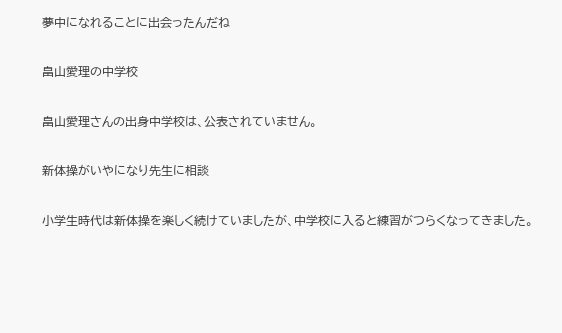夢中になれることに出会ったんだね

畠山愛理の中学校

畠山愛理さんの出身中学校は、公表されていません。

新体操がいやになり先生に相談

小学生時代は新体操を楽しく続けていましたが、中学校に入ると練習がつらくなってきました。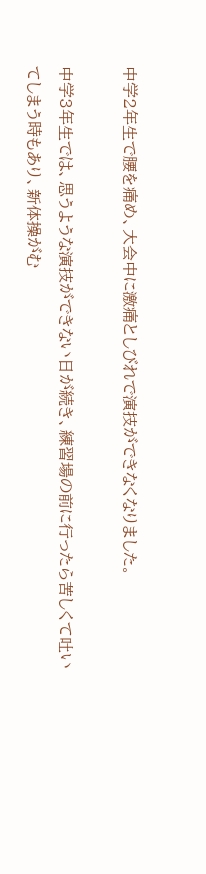中学2年生で腰を痛め、大会中に激痛としびれで演技ができなくなりました。

中学3年生では、思うような演技ができない日が続き、練習場の前に行ったら苦しくて吐いてしまう時もあり、新体操がむ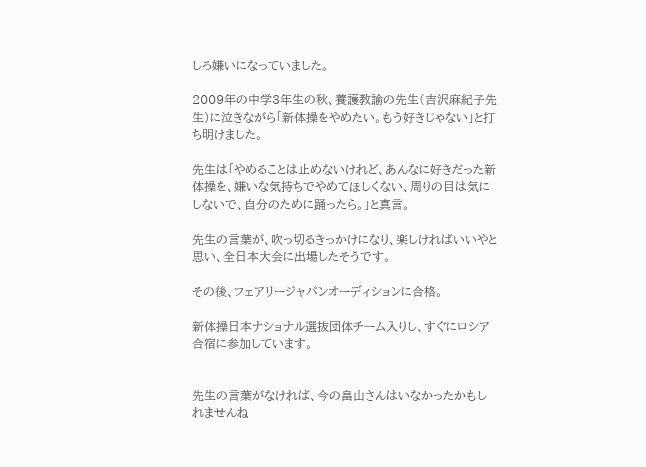しろ嫌いになっていました。

2009年の中学3年生の秋、養護教諭の先生(吉沢麻紀子先生)に泣きながら「新体操をやめたい。もう好きじゃない」と打ち明けました。

先生は「やめることは止めないけれど、あんなに好きだった新体操を、嫌いな気持ちでやめてほしくない、周りの目は気にしないで、自分のために踊ったら。」と真言。

先生の言葉が、吹っ切るきっかけになり、楽しければいいやと思い、全日本大会に出場したそうです。

その後、フェアリージャパンオーディションに合格。

新体操日本ナショナル選抜団体チーム入りし、すぐにロシア合宿に参加しています。


先生の言葉がなければ、今の畠山さんはいなかったかもしれませんね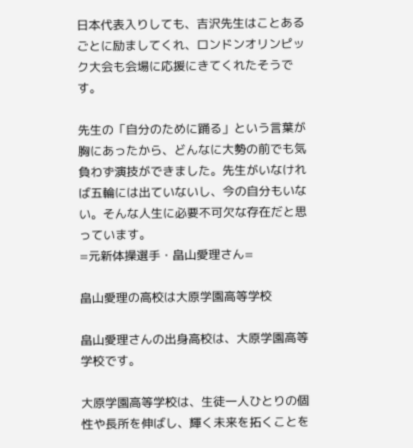日本代表入りしても、吉沢先生はことあるごとに励ましてくれ、ロンドンオリンピック大会も会場に応援にきてくれたそうです。

先生の「自分のために踊る」という言葉が胸にあったから、どんなに大勢の前でも気負わず演技ができました。先生がいなければ五輪には出ていないし、今の自分もいない。そんな人生に必要不可欠な存在だと思っています。
=元新体操選手・畠山愛理さん=

畠山愛理の高校は大原学園高等学校

畠山愛理さんの出身高校は、大原学園高等学校です。

大原学園高等学校は、生徒一人ひとりの個性や長所を伸ばし、輝く未来を拓くことを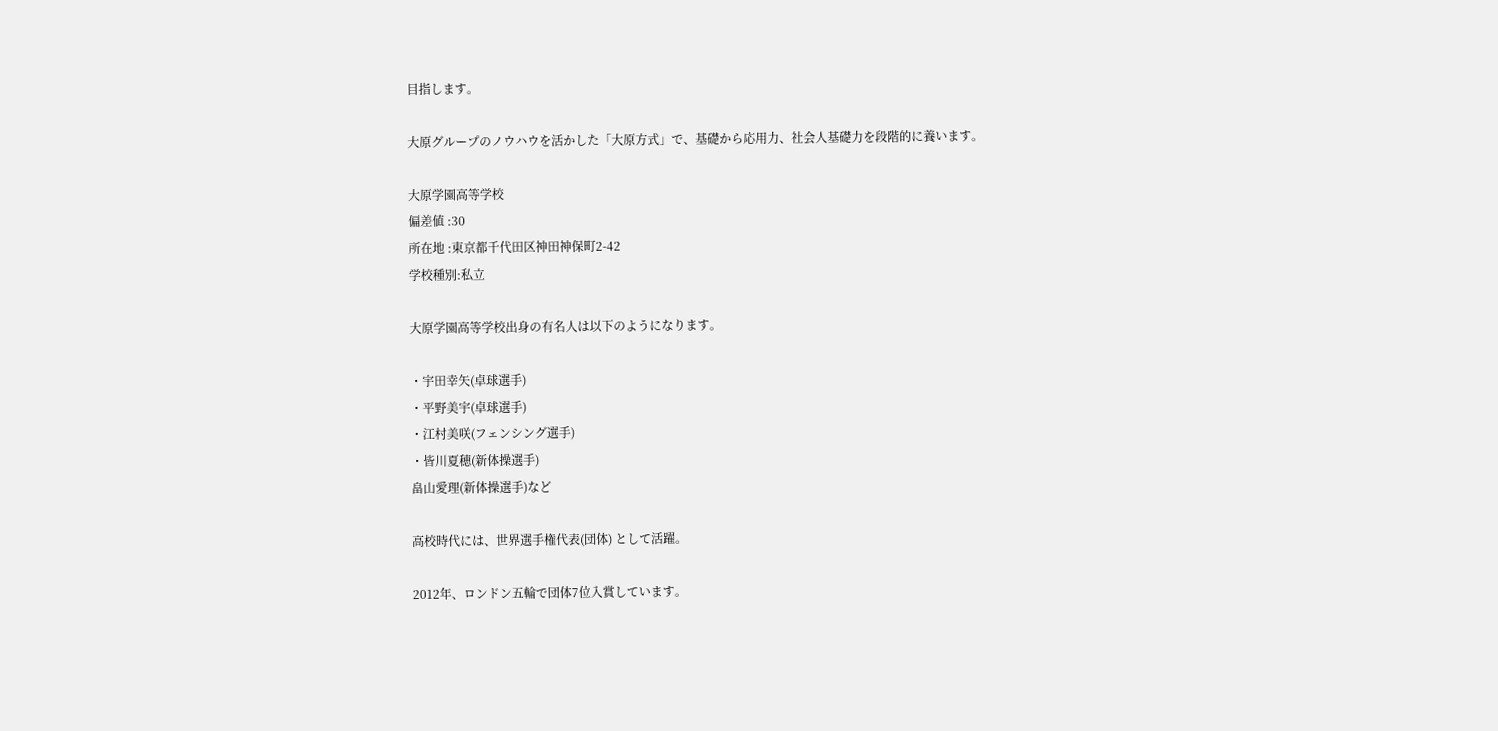目指します。

大原グループのノウハウを活かした「大原方式」で、基礎から応用力、社会人基礎力を段階的に養います。

大原学園高等学校
偏差値 :30
所在地 :東京都千代田区神田神保町2-42
学校種別:私立

大原学園高等学校出身の有名人は以下のようになります。

・宇田幸矢(卓球選手)
・平野美宇(卓球選手)
・江村美咲(フェンシング選手)
・皆川夏穂(新体操選手)
畠山愛理(新体操選手)など

高校時代には、世界選手権代表(団体) として活躍。

2012年、ロンドン五輪で団体7位入賞しています。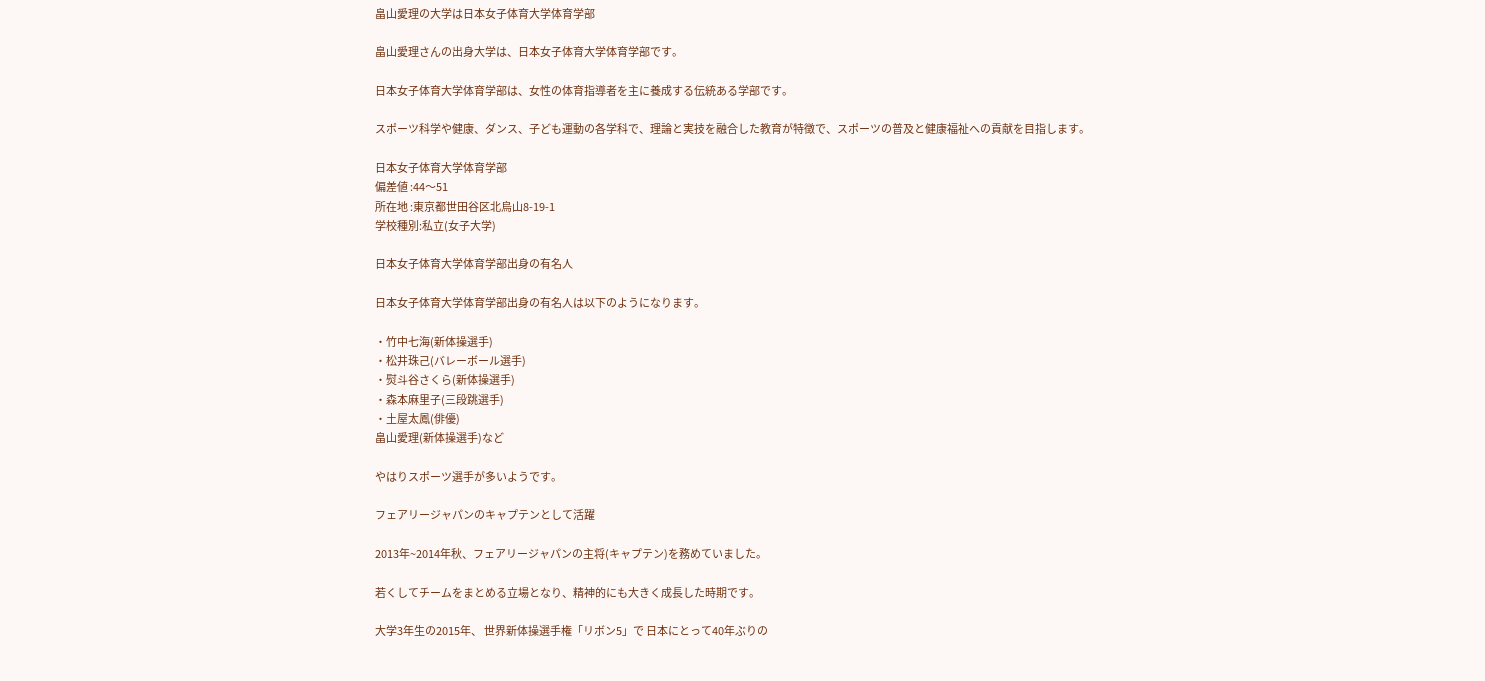畠山愛理の大学は日本女子体育大学体育学部

畠山愛理さんの出身大学は、日本女子体育大学体育学部です。

日本女子体育大学体育学部は、女性の体育指導者を主に養成する伝統ある学部です。

スポーツ科学や健康、ダンス、子ども運動の各学科で、理論と実技を融合した教育が特徴で、スポーツの普及と健康福祉への貢献を目指します。

日本女子体育大学体育学部
偏差値 :44〜51
所在地 :東京都世田谷区北烏山8-19-1
学校種別:私立(女子大学)

日本女子体育大学体育学部出身の有名人

日本女子体育大学体育学部出身の有名人は以下のようになります。

・竹中七海(新体操選手)
・松井珠己(バレーボール選手)
・熨斗谷さくら(新体操選手)
・森本麻里子(三段跳選手)
・土屋太鳳(俳優)
畠山愛理(新体操選手)など

やはりスポーツ選手が多いようです。

フェアリージャパンのキャプテンとして活躍

2013年~2014年秋、フェアリージャパンの主将(キャプテン)を務めていました。

若くしてチームをまとめる立場となり、精神的にも大きく成長した時期です。

大学3年生の2015年、 世界新体操選手権「リボン5」で 日本にとって40年ぶりの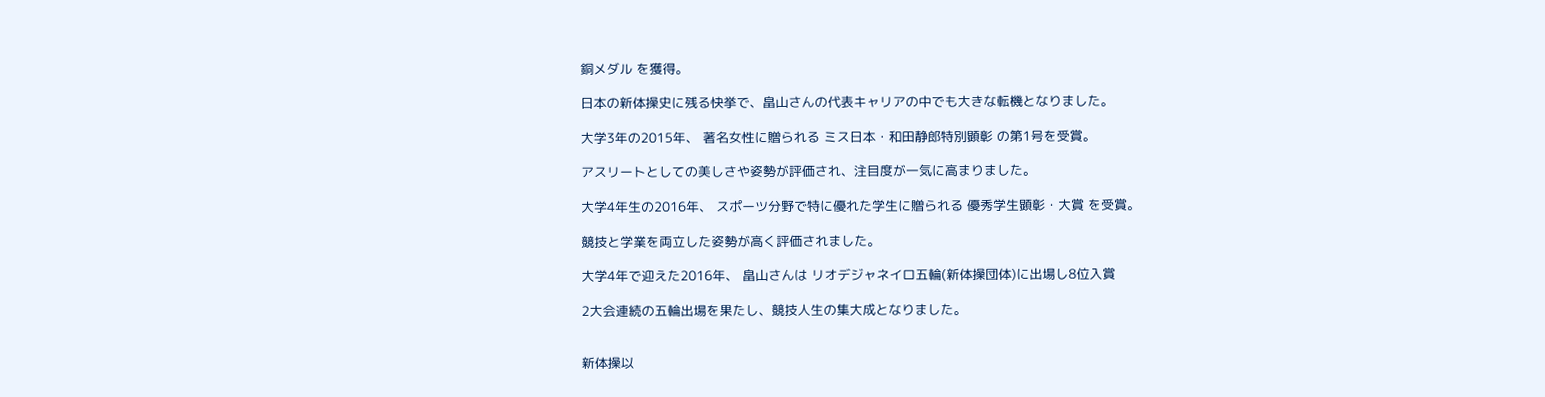銅メダル を獲得。

日本の新体操史に残る快挙で、畠山さんの代表キャリアの中でも大きな転機となりました。

大学3年の2015年、 著名女性に贈られる ミス日本・和田静郎特別顕彰 の第1号を受賞。

アスリートとしての美しさや姿勢が評価され、注目度が一気に高まりました。

大学4年生の2016年、 スポーツ分野で特に優れた学生に贈られる 優秀学生顕彰・大賞 を受賞。

競技と学業を両立した姿勢が高く評価されました。

大学4年で迎えた2016年、 畠山さんは リオデジャネイロ五輪(新体操団体)に出場し8位入賞

2大会連続の五輪出場を果たし、競技人生の集大成となりました。


新体操以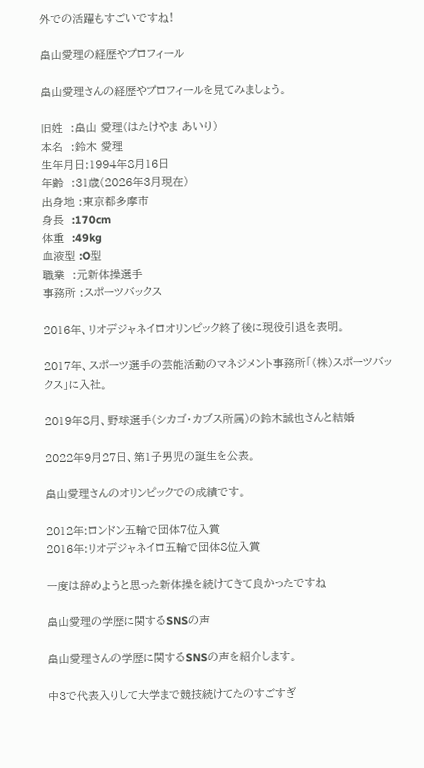外での活躍もすごいですね!

畠山愛理の経歴やプロフィール

畠山愛理さんの経歴やプロフィールを見てみましょう。

旧姓  :畠山 愛理(はたけやま あいり)
本名  :鈴木 愛理
生年月日:1994年8月16日
年齢  :31歳(2026年3月現在)
出身地 :東京都多摩市
身長  :170cm
体重  :49kg
血液型 :O型
職業  :元新体操選手
事務所 :スポーツバックス

2016年、リオデジャネイロオリンピック終了後に現役引退を表明。

2017年、スポーツ選手の芸能活動のマネジメント事務所「(株)スポーツバックス」に入社。

2019年8月、野球選手(シカゴ・カブス所属)の鈴木誠也さんと結婚

2022年9月27日、第1子男児の誕生を公表。

畠山愛理さんのオリンピックでの成績です。

2012年:ロンドン五輪で団体7位入賞
2016年:リオデジャネイロ五輪で団体8位入賞

一度は辞めようと思った新体操を続けてきて良かったですね

畠山愛理の学歴に関するSNSの声

畠山愛理さんの学歴に関するSNSの声を紹介します。

中3で代表入りして大学まで競技続けてたのすごすぎ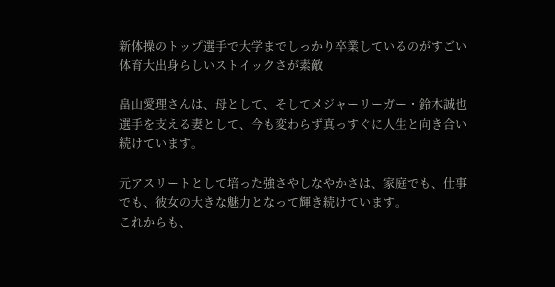新体操のトップ選手で大学までしっかり卒業しているのがすごい
体育大出身らしいストイックさが素敵

畠山愛理さんは、母として、そしてメジャーリーガー・鈴木誠也選手を支える妻として、今も変わらず真っすぐに人生と向き合い続けています。

元アスリートとして培った強さやしなやかさは、家庭でも、仕事でも、彼女の大きな魅力となって輝き続けています。
これからも、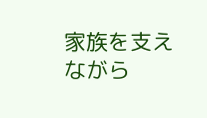家族を支えながら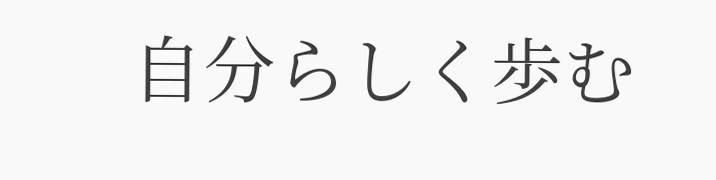自分らしく歩む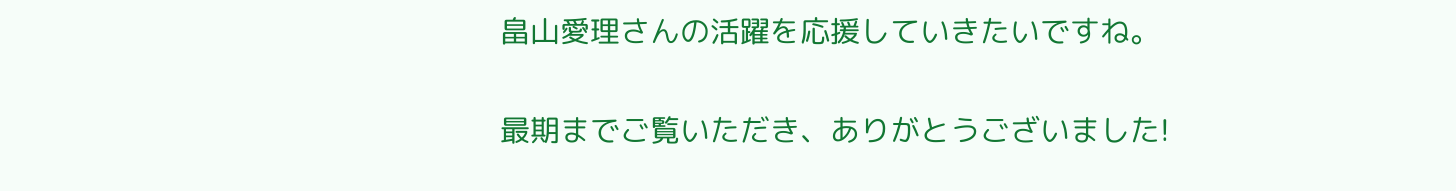畠山愛理さんの活躍を応援していきたいですね。


最期までご覧いただき、ありがとうございました!